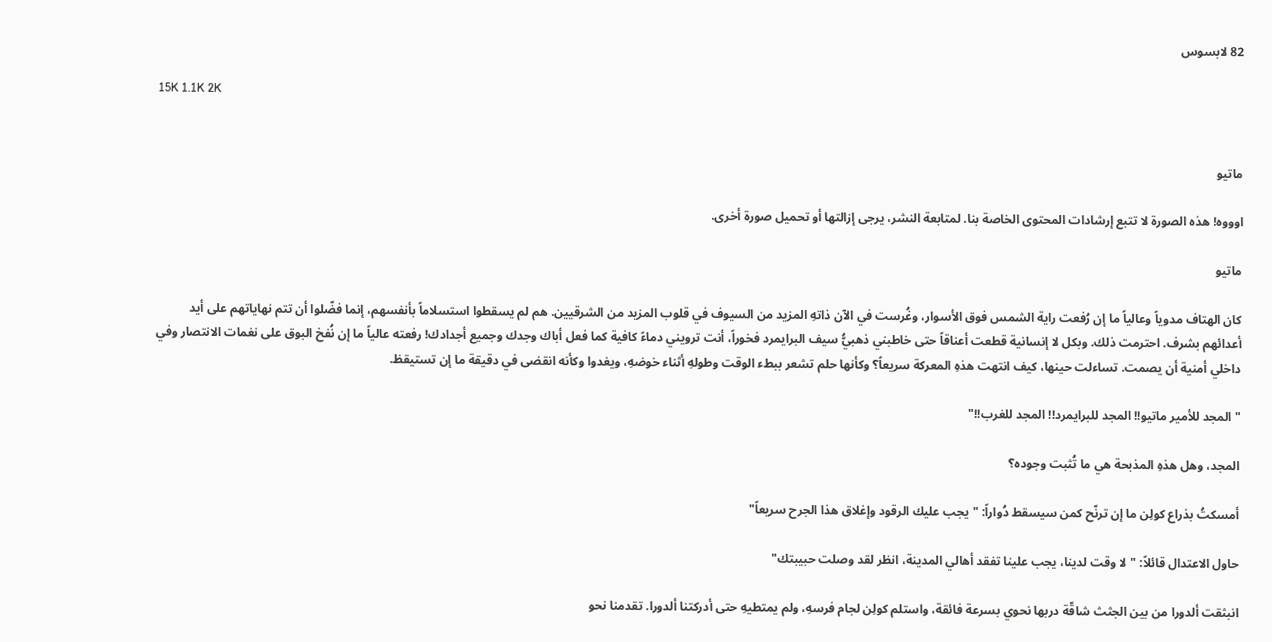82 لابسوس

15K 1.1K 2K


ماتيو

اوووه! هذه الصورة لا تتبع إرشادات المحتوى الخاصة بنا. لمتابعة النشر، يرجى إزالتها أو تحميل صورة أخرى.

ماتيو

كان الهتاف مدوياً وعالياً ما إن رُفعت راية الشمس فوق الأسوار، وغُرست في الآن ذاتهِ المزيد من السيوف في قلوب المزيد من الشرقيين. هم لم يسقطوا استسلاماً بأنفسهم، إنما فضّلوا أن تتم نهاياتهم على أيد أعدائهم بشرف. احترمت ذلك. وبكل لا إنسانية قطعت أعناقاً حتى خاطبني ذهبيُّ سيف البرايمرد فخوراً، أنت ترويني دماءً كافية كما فعل أباك وجدك وجميع أجدادك! رفعته عالياً ما إن نُفخ البوق على نغمات الانتصار وفي داخلي أمنية أن يصمت. تساءلت حينها، كيف انتهت هذهِ المعركة سريعاً؟ وكأنها حلم تشعر ببطء الوقت وطولهِ أثناء خوضهِ، ويغدوا وكأنه انقضى في دقيقة ما إن تستيقظ.

"المجد للأمير ماتيو!! المجد للبرايمرد!! المجد للغرب!!"

المجد، وهل هذهِ المذبحة هي ما تُثبت وجوده؟

أمسكتُ بذراع كولِن ما إن ترنّح كمن سيسقط دُواراً: "يجب عليك الرقود وإغلاق هذا الجرح سريعاً"

حاول الاعتدال قائلاً: "لا وقت لدينا، يجب علينا تفقد أهالي المدينة، انظر لقد وصلت حبيبتك"

انبثقت ألدورا من بين الجثث شاقّة دربها نحوي بسرعة فائقة، واستلم كولِن لجام فرسهِ، ولم يمتطيهِ حتى أدركتنا ألدورا. تقدمنا نحو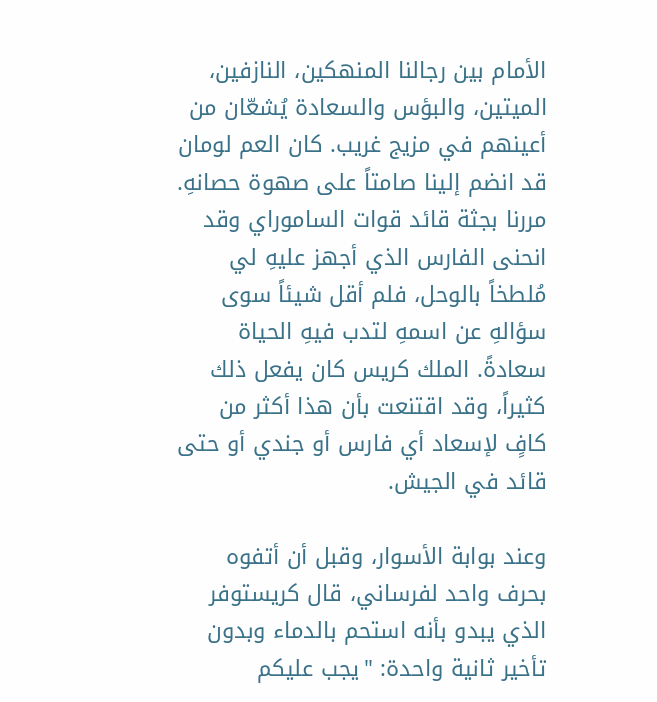الأمام بين رجالنا المنهكين، النازفين، الميتين، والبؤس والسعادة يُشعّان من أعينهم في مزيج غريب. كان العم لومان قد انضم إلينا صامتاً على صهوة حصانهِ. مررنا بجثة قائد قوات الساموراي وقد انحنى الفارس الذي أجهز عليهِ لي مُلطخاً بالوحل، فلم أقل شيئاً سوى سؤالهِ عن اسمهِ لتدب فيهِ الحياة سعادةً. الملك كريس كان يفعل ذلك كثيراً، وقد اقتنعت بأن هذا أكثر من كافٍ لإسعاد أي فارس أو جندي أو حتى قائد في الجيش.

وعند بوابة الأسوار، وقبل أن أتفوه بحرف واحد لفرساني، قال كريستوفر الذي يبدو بأنه استحم بالدماء وبدون تأخير ثانية واحدة: "يجب عليكم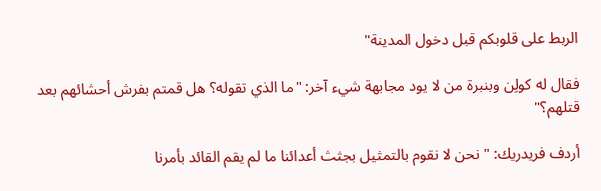الربط على قلوبكم قبل دخول المدينة"

فقال له كولِن وبنبرة من لا يود مجابهة شيء آخر: "ما الذي تقوله؟ هل قمتم بفرش أحشائهم بعد قتلهم؟"

أردف فريدريك: "نحن لا نقوم بالتمثيل بجثث أعدائنا ما لم يقم القائد بأمرنا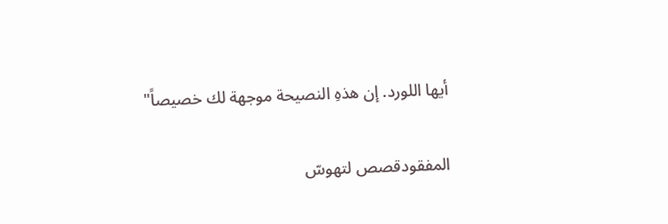أيها اللورد. إن هذهِ النصيحة موجهة لك خصيصاً"

المفقودقصص لتهوسّ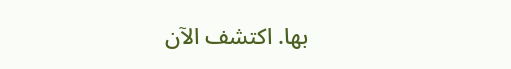بها. اكتشف الآن